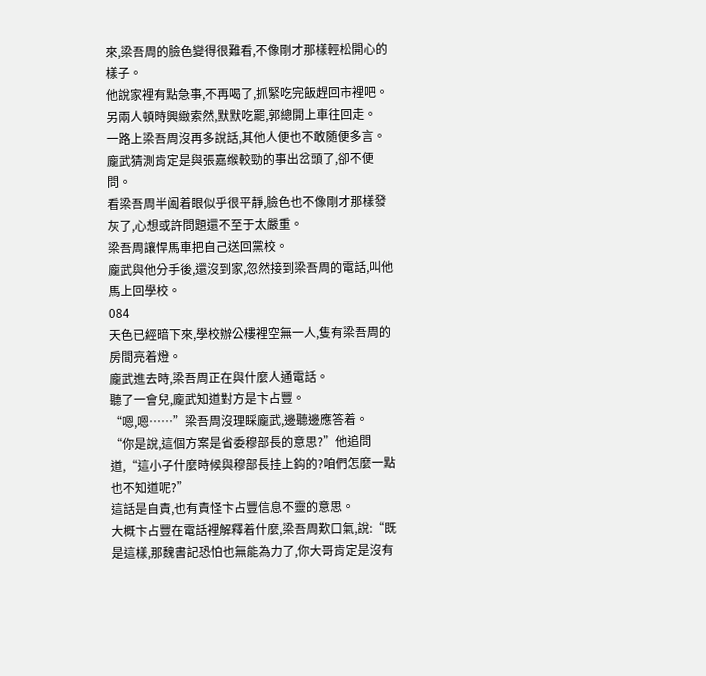來,梁吾周的臉色變得很難看,不像剛才那樣輕松開心的樣子。
他說家裡有點急事,不再喝了,抓緊吃完飯趕回市裡吧。
另兩人頓時興緻索然,默默吃罷,郭總開上車往回走。
一路上梁吾周沒再多說話,其他人便也不敢随便多言。
龐武猜測肯定是與張嘉缑較勁的事出岔頭了,卻不便問。
看梁吾周半阖着眼似乎很平靜,臉色也不像剛才那樣發灰了,心想或許問題還不至于太嚴重。
梁吾周讓悍馬車把自己送回黨校。
龐武與他分手後,還沒到家,忽然接到梁吾周的電話,叫他馬上回學校。
084
天色已經暗下來,學校辦公樓裡空無一人,隻有梁吾周的房間亮着燈。
龐武進去時,梁吾周正在與什麼人通電話。
聽了一會兒,龐武知道對方是卞占豐。
“嗯,嗯……”梁吾周沒理睬龐武,邊聽邊應答着。
“你是說,這個方案是省委穆部長的意思?”他追問道,“這小子什麼時候與穆部長挂上鈎的?咱們怎麼一點也不知道呢?”
這話是自責,也有責怪卞占豐信息不靈的意思。
大概卞占豐在電話裡解釋着什麼,梁吾周歎口氣,說:“既是這樣,那魏書記恐怕也無能為力了,你大哥肯定是沒有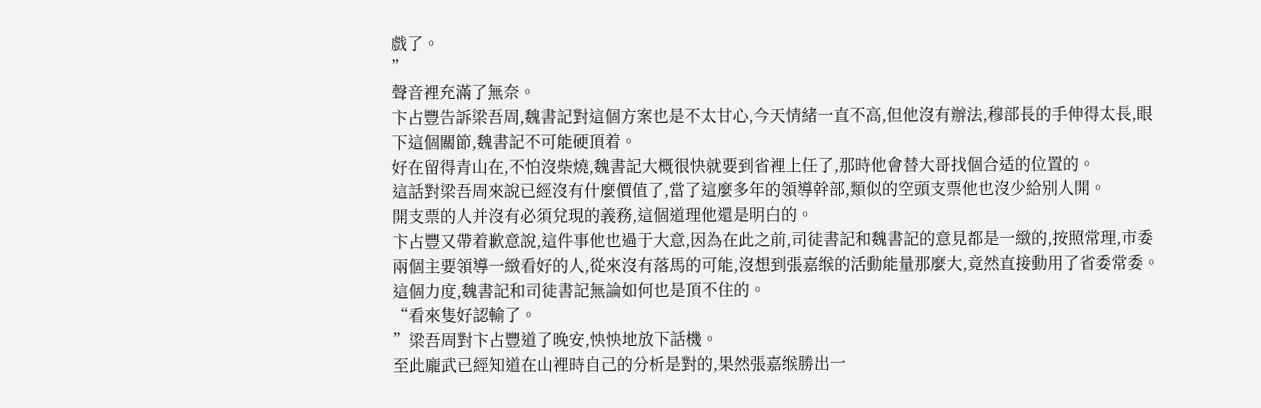戲了。
”
聲音裡充滿了無奈。
卞占豐告訴梁吾周,魏書記對這個方案也是不太甘心,今天情緒一直不高,但他沒有辦法,穆部長的手伸得太長,眼下這個關節,魏書記不可能硬頂着。
好在留得青山在,不怕沒柴燒,魏書記大概很快就要到省裡上任了,那時他會替大哥找個合适的位置的。
這話對梁吾周來說已經沒有什麼價值了,當了這麼多年的領導幹部,類似的空頭支票他也沒少給别人開。
開支票的人并沒有必須兌現的義務,這個道理他還是明白的。
卞占豐又帶着歉意說,這件事他也過于大意,因為在此之前,司徒書記和魏書記的意見都是一緻的,按照常理,市委兩個主要領導一緻看好的人,從來沒有落馬的可能,沒想到張嘉缑的活動能量那麼大,竟然直接動用了省委常委。
這個力度,魏書記和司徒書記無論如何也是頂不住的。
“看來隻好認輸了。
”梁吾周對卞占豐道了晚安,怏怏地放下話機。
至此龐武已經知道在山裡時自己的分析是對的,果然張嘉缑勝出一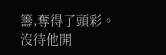籌,奪得了頭彩。
沒待他開